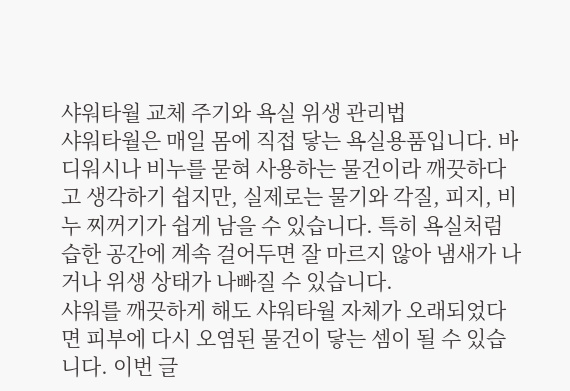샤워타월 교체 주기와 욕실 위생 관리법
샤워타월은 매일 몸에 직접 닿는 욕실용품입니다. 바디워시나 비누를 묻혀 사용하는 물건이라 깨끗하다고 생각하기 쉽지만, 실제로는 물기와 각질, 피지, 비누 찌꺼기가 쉽게 남을 수 있습니다. 특히 욕실처럼 습한 공간에 계속 걸어두면 잘 마르지 않아 냄새가 나거나 위생 상태가 나빠질 수 있습니다.
샤워를 깨끗하게 해도 샤워타월 자체가 오래되었다면 피부에 다시 오염된 물건이 닿는 셈이 될 수 있습니다. 이번 글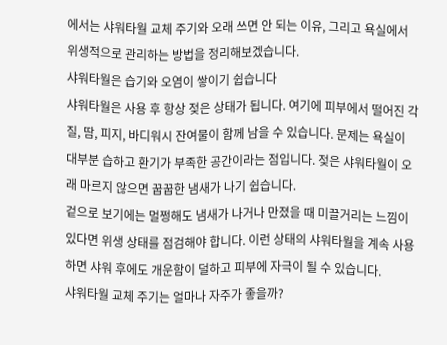에서는 샤워타월 교체 주기와 오래 쓰면 안 되는 이유, 그리고 욕실에서 위생적으로 관리하는 방법을 정리해보겠습니다.
샤워타월은 습기와 오염이 쌓이기 쉽습니다
샤워타월은 사용 후 항상 젖은 상태가 됩니다. 여기에 피부에서 떨어진 각질, 땀, 피지, 바디워시 잔여물이 함께 남을 수 있습니다. 문제는 욕실이 대부분 습하고 환기가 부족한 공간이라는 점입니다. 젖은 샤워타월이 오래 마르지 않으면 꿉꿉한 냄새가 나기 쉽습니다.
겉으로 보기에는 멀쩡해도 냄새가 나거나 만졌을 때 미끌거리는 느낌이 있다면 위생 상태를 점검해야 합니다. 이런 상태의 샤워타월을 계속 사용하면 샤워 후에도 개운함이 덜하고 피부에 자극이 될 수 있습니다.
샤워타월 교체 주기는 얼마나 자주가 좋을까?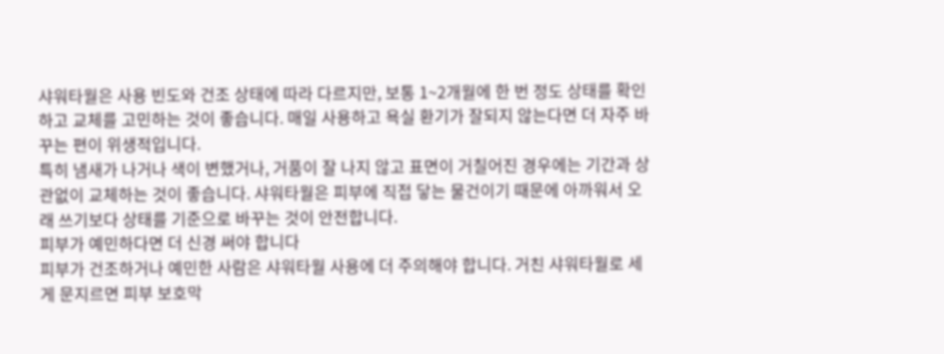샤워타월은 사용 빈도와 건조 상태에 따라 다르지만, 보통 1~2개월에 한 번 정도 상태를 확인하고 교체를 고민하는 것이 좋습니다. 매일 사용하고 욕실 환기가 잘되지 않는다면 더 자주 바꾸는 편이 위생적입니다.
특히 냄새가 나거나 색이 변했거나, 거품이 잘 나지 않고 표면이 거칠어진 경우에는 기간과 상관없이 교체하는 것이 좋습니다. 샤워타월은 피부에 직접 닿는 물건이기 때문에 아까워서 오래 쓰기보다 상태를 기준으로 바꾸는 것이 안전합니다.
피부가 예민하다면 더 신경 써야 합니다
피부가 건조하거나 예민한 사람은 샤워타월 사용에 더 주의해야 합니다. 거친 샤워타월로 세게 문지르면 피부 보호막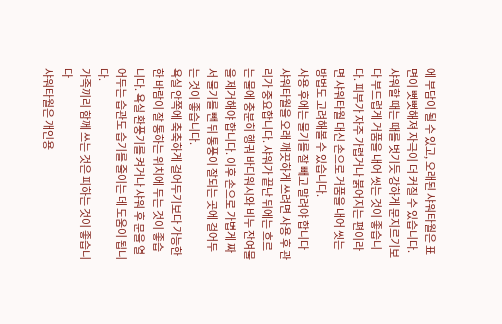에 부담이 될 수 있고, 오래된 샤워타월은 표면이 뻣뻣해져 자극이 더 커질 수 있습니다.
샤워할 때는 때를 벗기듯 강하게 문지르기보다 부드럽게 거품을 내어 씻는 것이 좋습니다. 피부가 자주 가렵거나 붉어지는 편이라면 샤워타월 대신 손으로 거품을 내어 씻는 방법도 고려해볼 수 있습니다.
사용 후에는 물기를 잘 빼고 말려야 합니다
샤워타월을 오래 깨끗하게 쓰려면 사용 후 관리가 중요합니다. 샤워가 끝난 뒤에는 흐르는 물에 충분히 헹궈 바디워시와 비누 잔여물을 제거해야 합니다. 이후 손으로 가볍게 짜서 물기를 뺀 뒤 통풍이 잘되는 곳에 걸어두는 것이 좋습니다.
욕실 안쪽에 축축하게 걸어두기보다 가능한 한 바람이 잘 통하는 위치에 두는 것이 좋습니다. 욕실 환풍기를 켜거나 샤워 후 문을 열어두는 습관도 습기를 줄이는 데 도움이 됩니다.
가족끼리 함께 쓰는 것은 피하는 것이 좋습니다
샤워타월은 개인용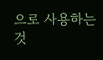으로 사용하는 것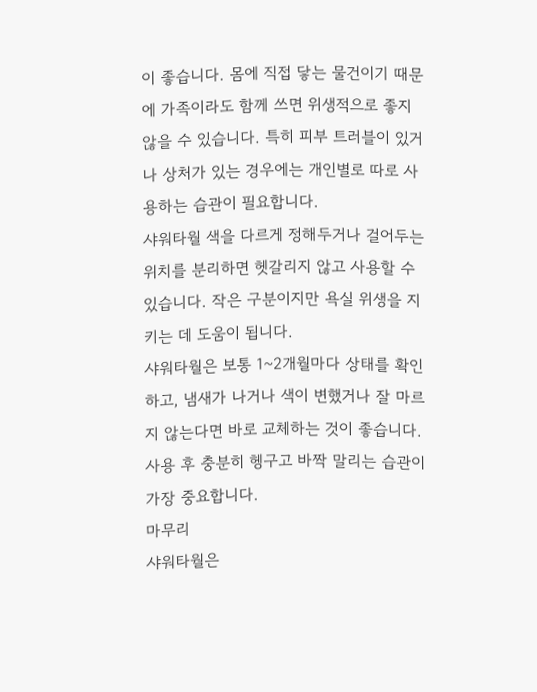이 좋습니다. 몸에 직접 닿는 물건이기 때문에 가족이라도 함께 쓰면 위생적으로 좋지 않을 수 있습니다. 특히 피부 트러블이 있거나 상처가 있는 경우에는 개인별로 따로 사용하는 습관이 필요합니다.
샤워타월 색을 다르게 정해두거나 걸어두는 위치를 분리하면 헷갈리지 않고 사용할 수 있습니다. 작은 구분이지만 욕실 위생을 지키는 데 도움이 됩니다.
샤워타월은 보통 1~2개월마다 상태를 확인하고, 냄새가 나거나 색이 변했거나 잘 마르지 않는다면 바로 교체하는 것이 좋습니다. 사용 후 충분히 헹구고 바짝 말리는 습관이 가장 중요합니다.
마무리
샤워타월은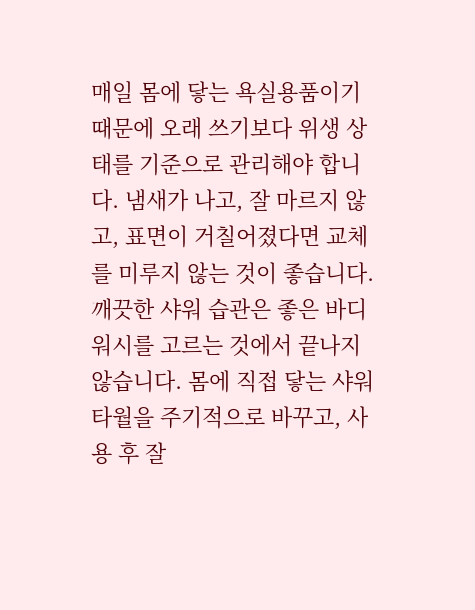매일 몸에 닿는 욕실용품이기 때문에 오래 쓰기보다 위생 상태를 기준으로 관리해야 합니다. 냄새가 나고, 잘 마르지 않고, 표면이 거칠어졌다면 교체를 미루지 않는 것이 좋습니다.
깨끗한 샤워 습관은 좋은 바디워시를 고르는 것에서 끝나지 않습니다. 몸에 직접 닿는 샤워타월을 주기적으로 바꾸고, 사용 후 잘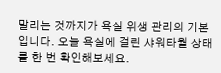말리는 것까지가 욕실 위생 관리의 기본입니다. 오늘 욕실에 걸린 샤워타월 상태를 한 번 확인해보세요.